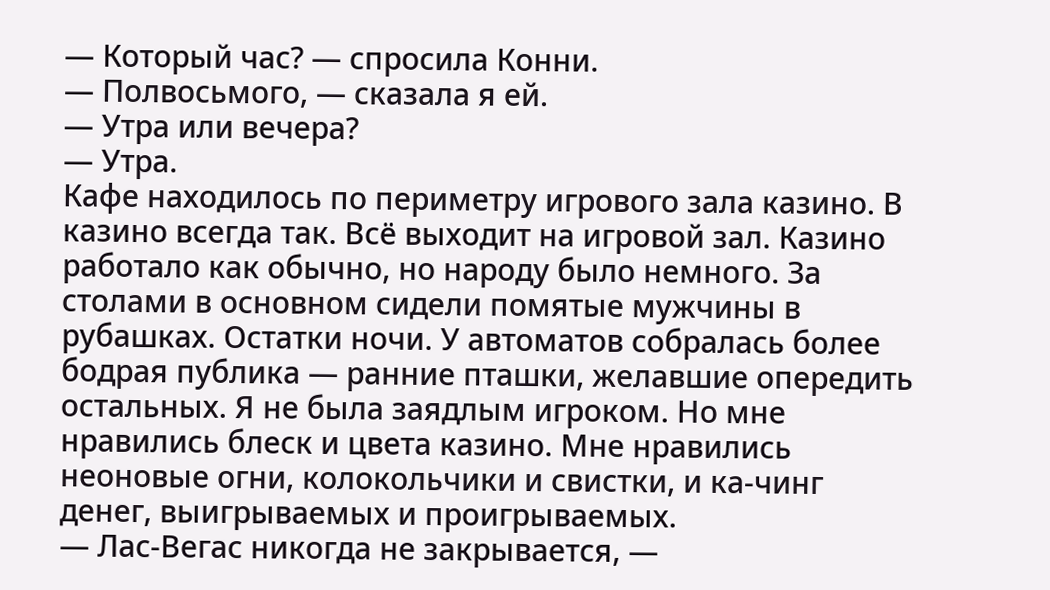— Который час? — спросила Конни.
— Полвосьмого, — сказала я ей.
— Утра или вечера?
— Утра.
Кафе находилось по периметру игрового зала казино. В казино всегда так. Всё выходит на игровой зал. Казино работало как обычно, но народу было немного. За столами в основном сидели помятые мужчины в рубашках. Остатки ночи. У автоматов собралась более бодрая публика — ранние пташки, желавшие опередить остальных. Я не была заядлым игроком. Но мне нравились блеск и цвета казино. Мне нравились неоновые огни, колокольчики и свистки, и ка-чинг денег, выигрываемых и проигрываемых.
— Лас-Вегас никогда не закрывается, —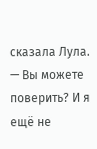сказала Лула. — Вы можете поверить? И я ещё не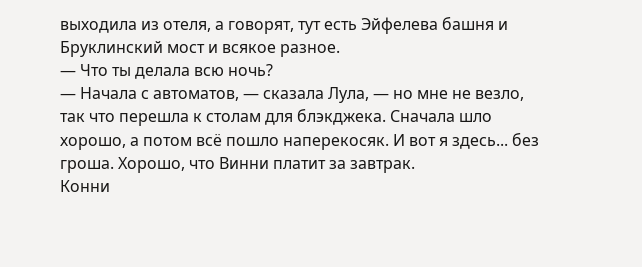выходила из отеля, а говорят, тут есть Эйфелева башня и Бруклинский мост и всякое разное.
— Что ты делала всю ночь?
— Начала с автоматов, — сказала Лула, — но мне не везло, так что перешла к столам для блэкджека. Сначала шло хорошо, а потом всё пошло наперекосяк. И вот я здесь... без гроша. Хорошо, что Винни платит за завтрак.
Конни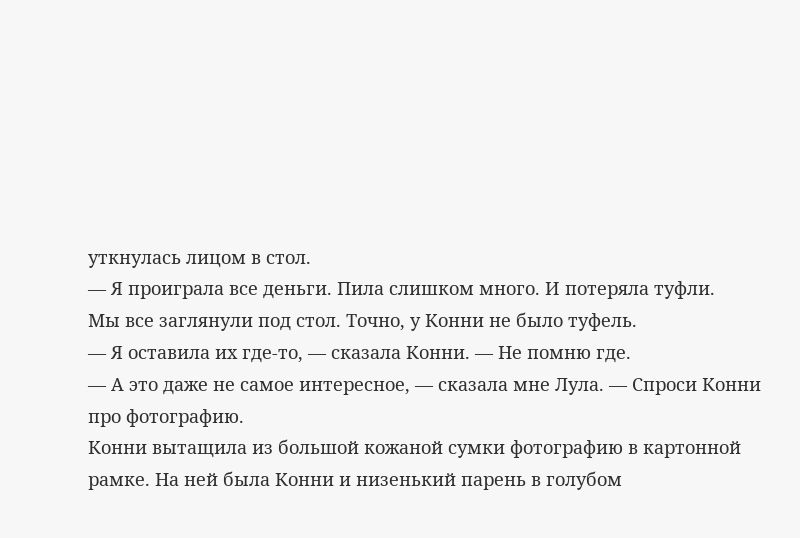уткнулась лицом в стол.
— Я проиграла все деньги. Пила слишком много. И потеряла туфли.
Мы все заглянули под стол. Точно, у Конни не было туфель.
— Я оставила их где-то, — сказала Конни. — Не помню где.
— А это даже не самое интересное, — сказала мне Лула. — Спроси Конни про фотографию.
Конни вытащила из большой кожаной сумки фотографию в картонной рамке. На ней была Конни и низенький парень в голубом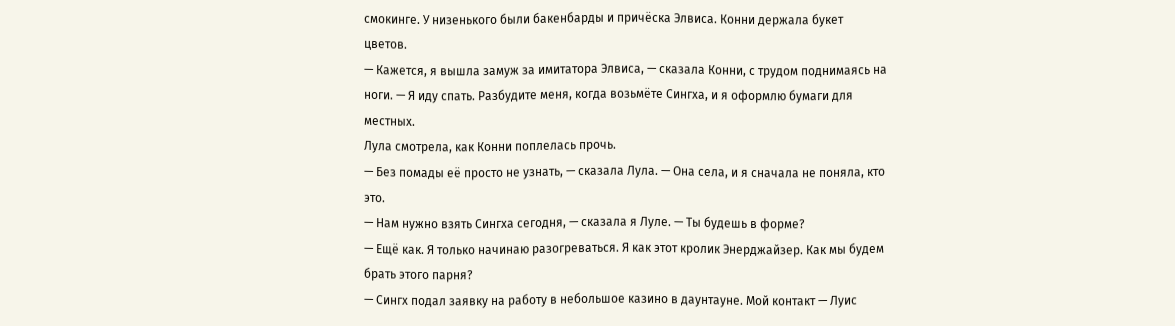смокинге. У низенького были бакенбарды и причёска Элвиса. Конни держала букет цветов.
— Кажется, я вышла замуж за имитатора Элвиса, — сказала Конни, с трудом поднимаясь на ноги. — Я иду спать. Разбудите меня, когда возьмёте Сингха, и я оформлю бумаги для местных.
Лула смотрела, как Конни поплелась прочь.
— Без помады её просто не узнать, — сказала Лула. — Она села, и я сначала не поняла, кто это.
— Нам нужно взять Сингха сегодня, — сказала я Луле. — Ты будешь в форме?
— Ещё как. Я только начинаю разогреваться. Я как этот кролик Энерджайзер. Как мы будем брать этого парня?
— Сингх подал заявку на работу в небольшое казино в даунтауне. Мой контакт — Луис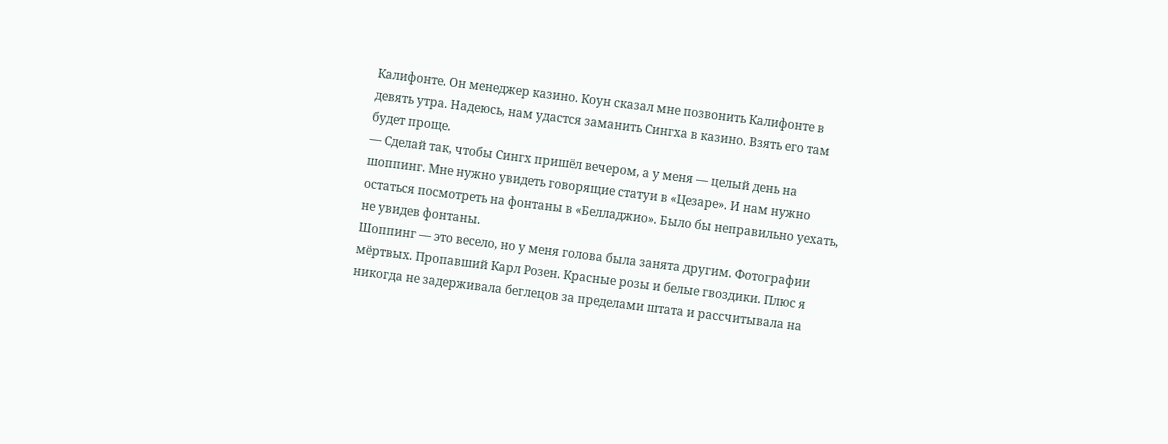Калифонте. Он менеджер казино. Коун сказал мне позвонить Калифонте в девять утра. Надеюсь, нам удастся заманить Сингха в казино. Взять его там будет проще.
— Сделай так, чтобы Сингх пришёл вечером, а у меня — целый день на шоппинг. Мне нужно увидеть говорящие статуи в «Цезаре». И нам нужно остаться посмотреть на фонтаны в «Белладжио». Было бы неправильно уехать, не увидев фонтаны.
Шоппинг — это весело, но у меня голова была занята другим. Фотографии мёртвых. Пропавший Карл Розен. Красные розы и белые гвоздики. Плюс я никогда не задерживала беглецов за пределами штата и рассчитывала на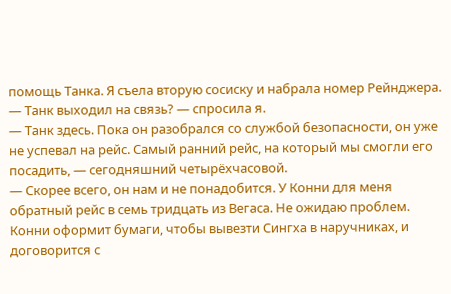помощь Танка. Я съела вторую сосиску и набрала номер Рейнджера.
— Танк выходил на связь? — спросила я.
— Танк здесь. Пока он разобрался со службой безопасности, он уже не успевал на рейс. Самый ранний рейс, на который мы смогли его посадить, — сегодняшний четырёхчасовой.
— Скорее всего, он нам и не понадобится. У Конни для меня обратный рейс в семь тридцать из Вегаса. Не ожидаю проблем. Конни оформит бумаги, чтобы вывезти Сингха в наручниках, и договорится с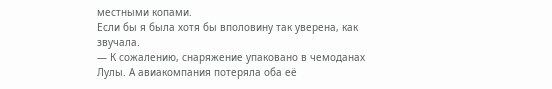местными копами.
Если бы я была хотя бы вполовину так уверена, как звучала.
— К сожалению, снаряжение упаковано в чемоданах Лулы. А авиакомпания потеряла оба её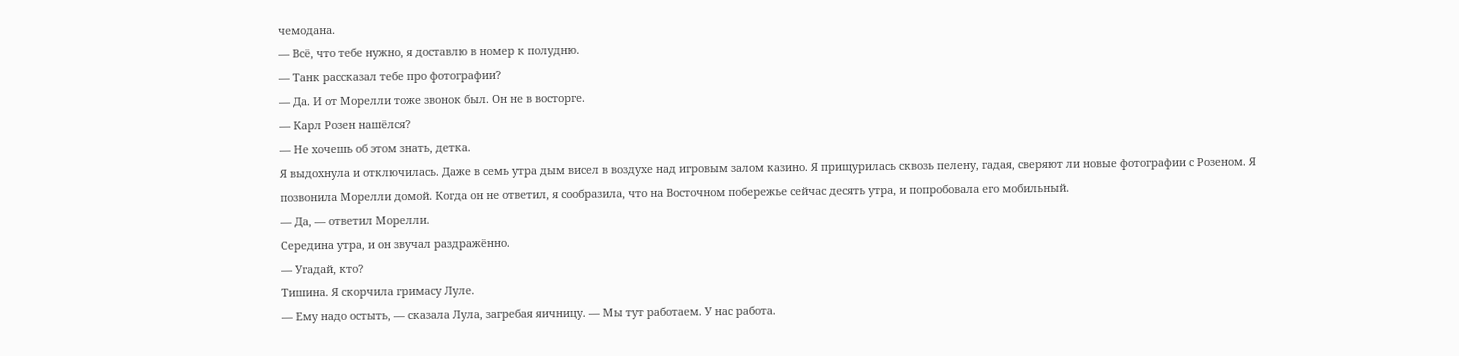чемодана.
— Всё, что тебе нужно, я доставлю в номер к полудню.
— Танк рассказал тебе про фотографии?
— Да. И от Морелли тоже звонок был. Он не в восторге.
— Карл Розен нашёлся?
— Не хочешь об этом знать, детка.
Я выдохнула и отключилась. Даже в семь утра дым висел в воздухе над игровым залом казино. Я прищурилась сквозь пелену, гадая, сверяют ли новые фотографии с Розеном. Я позвонила Морелли домой. Когда он не ответил, я сообразила, что на Восточном побережье сейчас десять утра, и попробовала его мобильный.
— Да, — ответил Морелли.
Середина утра, и он звучал раздражённо.
— Угадай, кто?
Тишина. Я скорчила гримасу Луле.
— Ему надо остыть, — сказала Лула, загребая яичницу. — Мы тут работаем. У нас работа.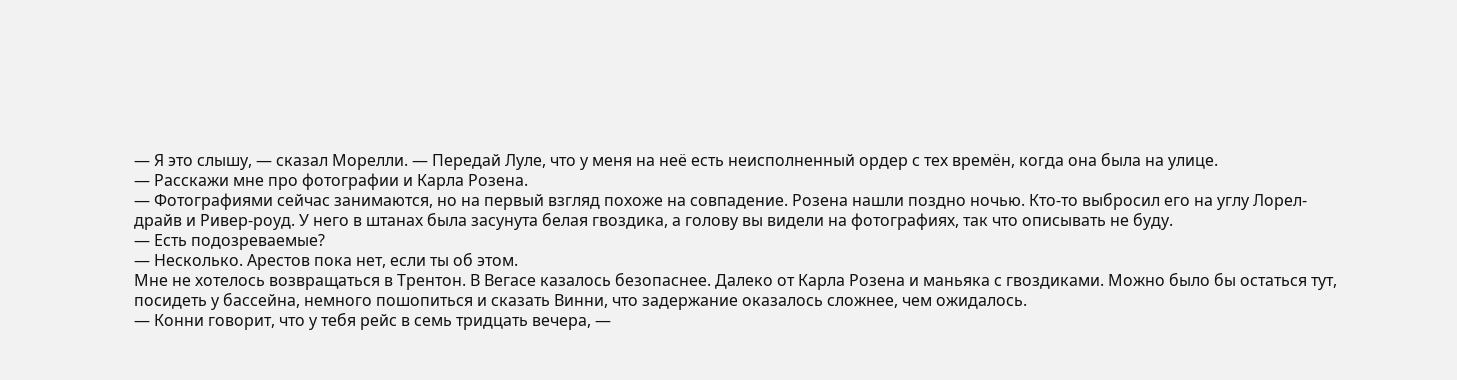— Я это слышу, — сказал Морелли. — Передай Луле, что у меня на неё есть неисполненный ордер с тех времён, когда она была на улице.
— Расскажи мне про фотографии и Карла Розена.
— Фотографиями сейчас занимаются, но на первый взгляд похоже на совпадение. Розена нашли поздно ночью. Кто-то выбросил его на углу Лорел-драйв и Ривер-роуд. У него в штанах была засунута белая гвоздика, а голову вы видели на фотографиях, так что описывать не буду.
— Есть подозреваемые?
— Несколько. Арестов пока нет, если ты об этом.
Мне не хотелось возвращаться в Трентон. В Вегасе казалось безопаснее. Далеко от Карла Розена и маньяка с гвоздиками. Можно было бы остаться тут, посидеть у бассейна, немного пошопиться и сказать Винни, что задержание оказалось сложнее, чем ожидалось.
— Конни говорит, что у тебя рейс в семь тридцать вечера, —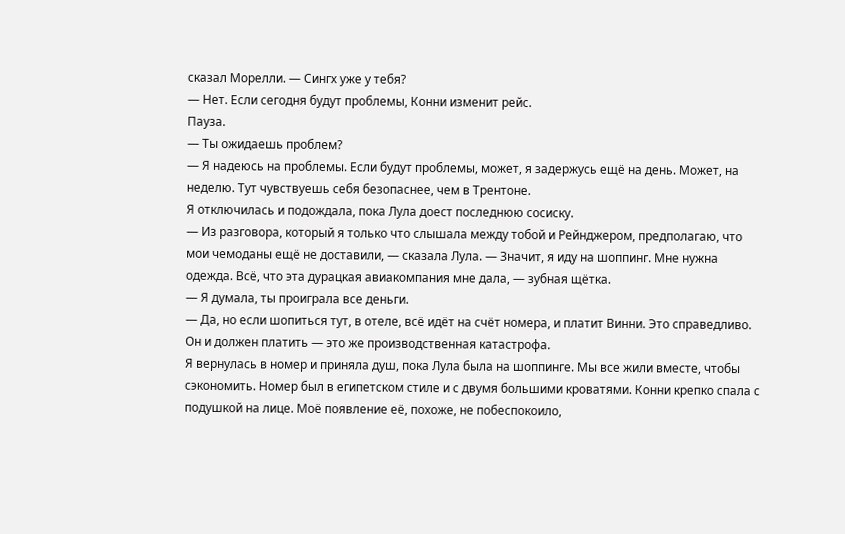сказал Морелли. — Сингх уже у тебя?
— Нет. Если сегодня будут проблемы, Конни изменит рейс.
Пауза.
— Ты ожидаешь проблем?
— Я надеюсь на проблемы. Если будут проблемы, может, я задержусь ещё на день. Может, на неделю. Тут чувствуешь себя безопаснее, чем в Трентоне.
Я отключилась и подождала, пока Лула доест последнюю сосиску.
— Из разговора, который я только что слышала между тобой и Рейнджером, предполагаю, что мои чемоданы ещё не доставили, — сказала Лула. — Значит, я иду на шоппинг. Мне нужна одежда. Всё, что эта дурацкая авиакомпания мне дала, — зубная щётка.
— Я думала, ты проиграла все деньги.
— Да, но если шопиться тут, в отеле, всё идёт на счёт номера, и платит Винни. Это справедливо. Он и должен платить — это же производственная катастрофа.
Я вернулась в номер и приняла душ, пока Лула была на шоппинге. Мы все жили вместе, чтобы сэкономить. Номер был в египетском стиле и с двумя большими кроватями. Конни крепко спала с подушкой на лице. Моё появление её, похоже, не побеспокоило,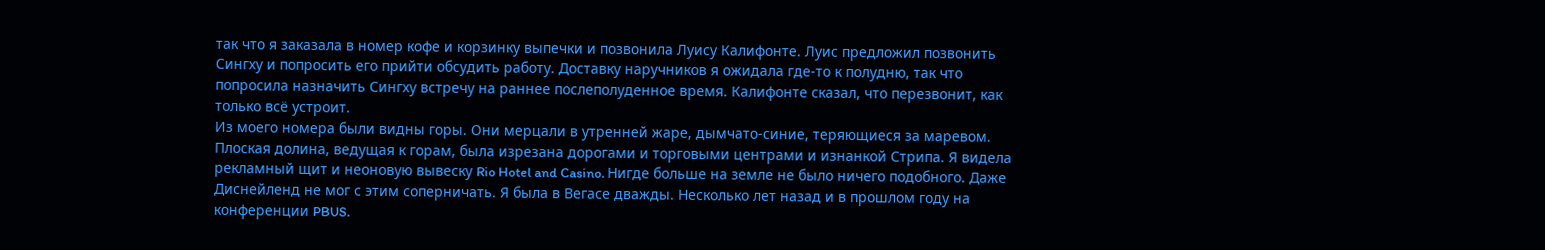так что я заказала в номер кофе и корзинку выпечки и позвонила Луису Калифонте. Луис предложил позвонить Сингху и попросить его прийти обсудить работу. Доставку наручников я ожидала где-то к полудню, так что попросила назначить Сингху встречу на раннее послеполуденное время. Калифонте сказал, что перезвонит, как только всё устроит.
Из моего номера были видны горы. Они мерцали в утренней жаре, дымчато-синие, теряющиеся за маревом. Плоская долина, ведущая к горам, была изрезана дорогами и торговыми центрами и изнанкой Стрипа. Я видела рекламный щит и неоновую вывеску Rio Hotel and Casino. Нигде больше на земле не было ничего подобного. Даже Диснейленд не мог с этим соперничать. Я была в Вегасе дважды. Несколько лет назад и в прошлом году на конференции PBUS.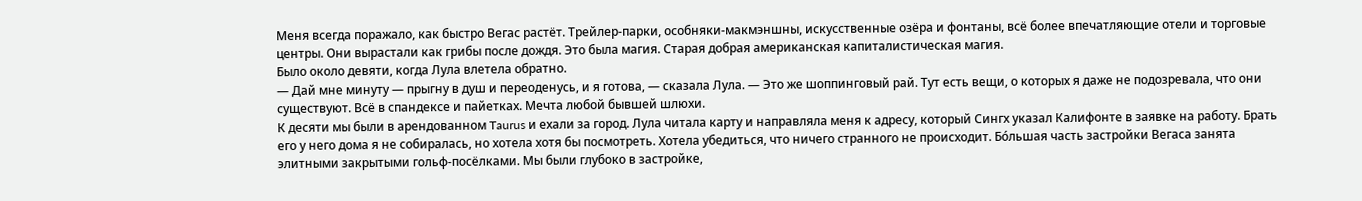Меня всегда поражало, как быстро Вегас растёт. Трейлер-парки, особняки-макмэншны, искусственные озёра и фонтаны, всё более впечатляющие отели и торговые центры. Они вырастали как грибы после дождя. Это была магия. Старая добрая американская капиталистическая магия.
Было около девяти, когда Лула влетела обратно.
— Дай мне минуту — прыгну в душ и переоденусь, и я готова, — сказала Лула. — Это же шоппинговый рай. Тут есть вещи, о которых я даже не подозревала, что они существуют. Всё в спандексе и пайетках. Мечта любой бывшей шлюхи.
К десяти мы были в арендованном Taurus и ехали за город. Лула читала карту и направляла меня к адресу, который Сингх указал Калифонте в заявке на работу. Брать его у него дома я не собиралась, но хотела хотя бы посмотреть. Хотела убедиться, что ничего странного не происходит. Бо́льшая часть застройки Вегаса занята элитными закрытыми гольф-посёлками. Мы были глубоко в застройке,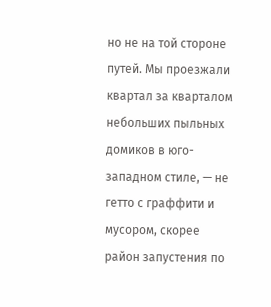но не на той стороне путей. Мы проезжали квартал за кварталом небольших пыльных домиков в юго-западном стиле, — не гетто с граффити и мусором, скорее район запустения по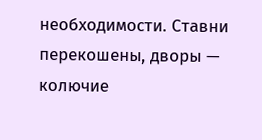необходимости. Ставни перекошены, дворы — колючие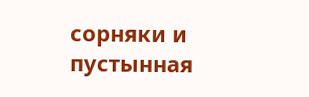сорняки и пустынная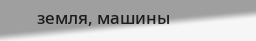земля, машины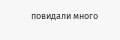повидали много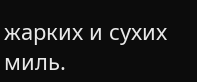жарких и сухих миль.